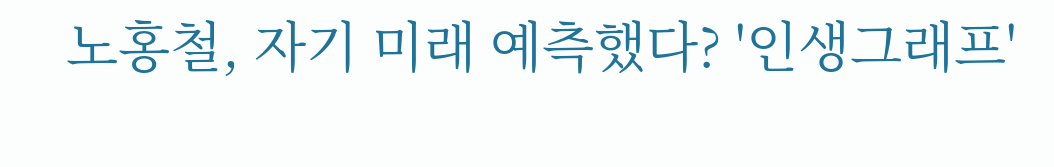노홍철, 자기 미래 예측했다? '인생그래프'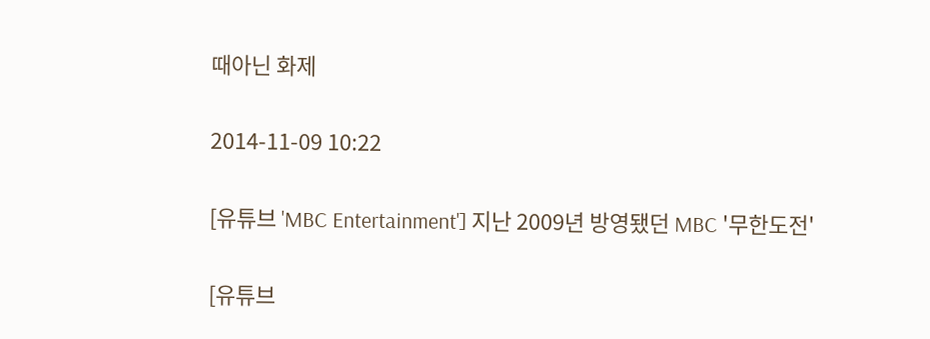때아닌 화제

2014-11-09 10:22

[유튜브 'MBC Entertainment'] 지난 2009년 방영됐던 MBC '무한도전'

[유튜브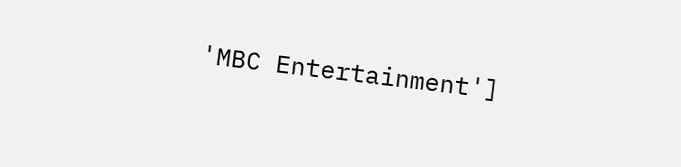'MBC Entertainment']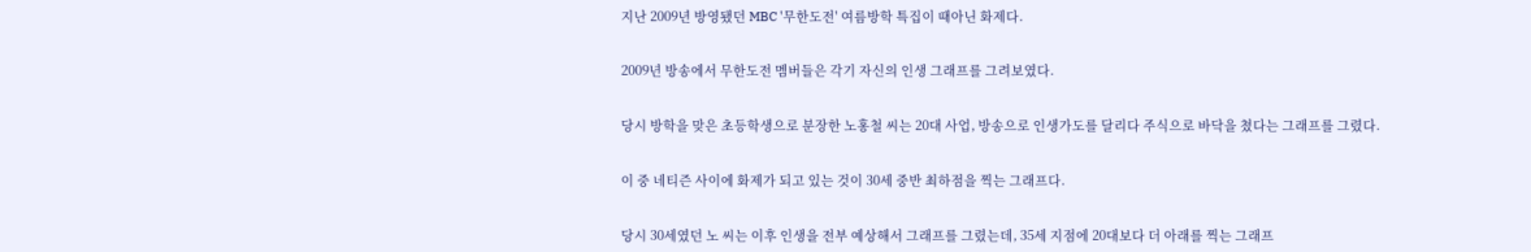지난 2009년 방영됐던 MBC '무한도전' 여름방학 특집이 때아닌 화제다.


2009년 방송에서 무한도전 멤버들은 각기 자신의 인생 그래프를 그려보였다.


당시 방학을 맞은 초등학생으로 분장한 노홍철 씨는 20대 사업, 방송으로 인생가도를 달리다 주식으로 바닥을 쳤다는 그래프를 그렸다.


이 중 네티즌 사이에 화제가 되고 있는 것이 30세 중반 최하점을 찍는 그래프다.


당시 30세였던 노 씨는 이후 인생을 전부 예상해서 그래프를 그렸는데, 35세 지점에 20대보다 더 아래를 찍는 그래프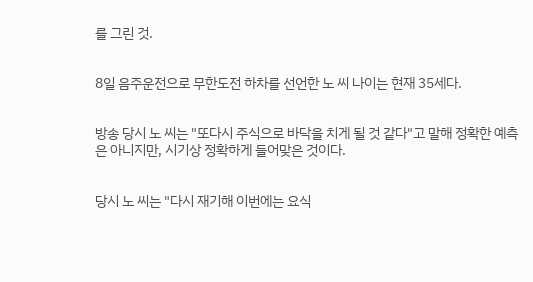를 그린 것.


8일 음주운전으로 무한도전 하차를 선언한 노 씨 나이는 현재 35세다.


방송 당시 노 씨는 "또다시 주식으로 바닥을 치게 될 것 같다"고 말해 정확한 예측은 아니지만, 시기상 정확하게 들어맞은 것이다.


당시 노 씨는 "다시 재기해 이번에는 요식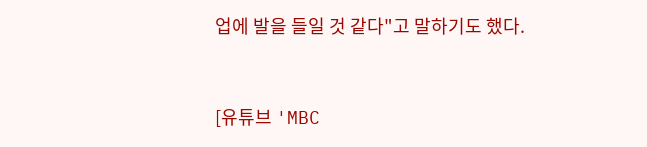업에 발을 들일 것 같다"고 말하기도 했다.



[유튜브 'MBC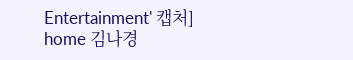Entertainment' 캡처]
home 김나경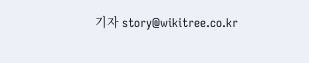기자 story@wikitree.co.kr